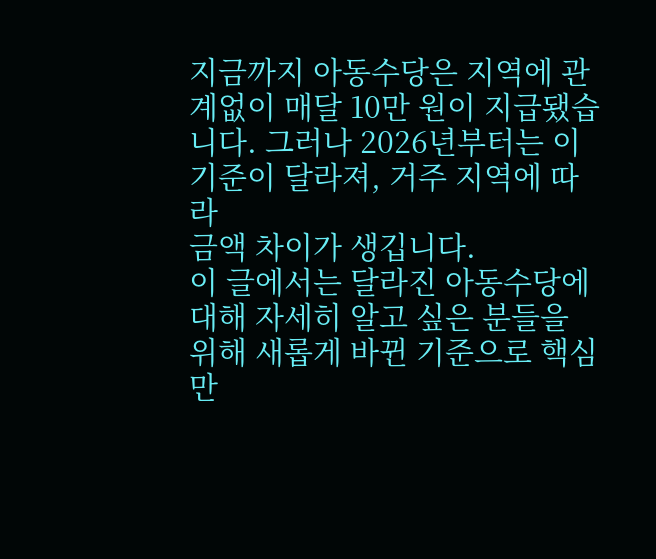지금까지 아동수당은 지역에 관계없이 매달 10만 원이 지급됐습니다. 그러나 2026년부터는 이 기준이 달라져, 거주 지역에 따라
금액 차이가 생깁니다.
이 글에서는 달라진 아동수당에 대해 자세히 알고 싶은 분들을 위해 새롭게 바뀐 기준으로 핵심만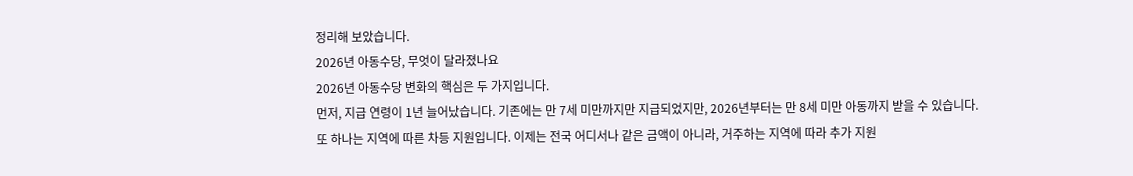정리해 보았습니다.
2026년 아동수당, 무엇이 달라졌나요
2026년 아동수당 변화의 핵심은 두 가지입니다.
먼저, 지급 연령이 1년 늘어났습니다. 기존에는 만 7세 미만까지만 지급되었지만, 2026년부터는 만 8세 미만 아동까지 받을 수 있습니다.
또 하나는 지역에 따른 차등 지원입니다. 이제는 전국 어디서나 같은 금액이 아니라, 거주하는 지역에 따라 추가 지원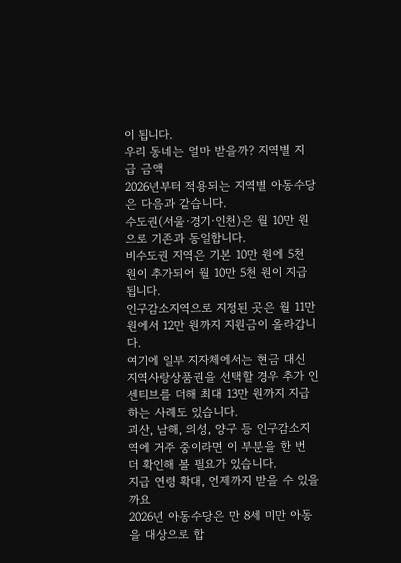이 됩니다.
우리 동네는 얼마 받을까? 지역별 지급 금액
2026년부터 적용되는 지역별 아동수당은 다음과 같습니다.
수도권(서울·경기·인천)은 월 10만 원으로 기존과 동일합니다.
비수도권 지역은 기본 10만 원에 5천 원이 추가되어 월 10만 5천 원이 지급됩니다.
인구감소지역으로 지정된 곳은 월 11만 원에서 12만 원까지 지원금이 올라갑니다.
여기에 일부 지자체에서는 현금 대신 지역사랑상품권을 선택할 경우 추가 인센티브를 더해 최대 13만 원까지 지급하는 사례도 있습니다.
괴산, 남해, 의성, 양구 등 인구감소지역에 거주 중이라면 이 부분을 한 번 더 확인해 볼 필요가 있습니다.
지급 연령 확대, 언제까지 받을 수 있을까요
2026년 아동수당은 만 8세 미만 아동을 대상으로 합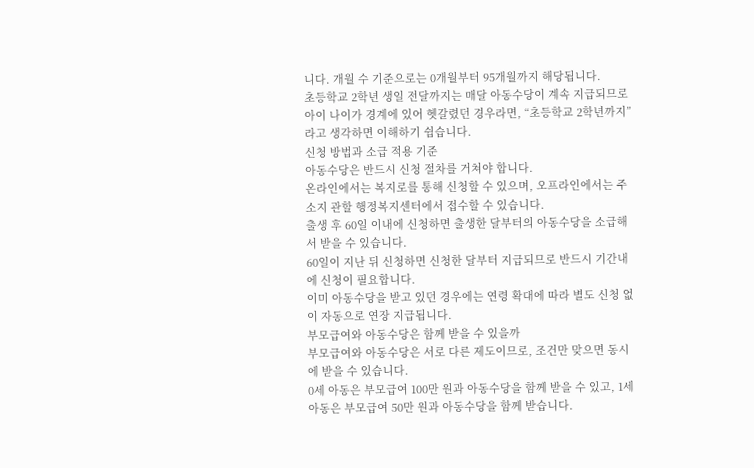니다. 개월 수 기준으로는 0개월부터 95개월까지 해당됩니다.
초등학교 2학년 생일 전달까지는 매달 아동수당이 계속 지급되므로
아이 나이가 경계에 있어 헷갈렸던 경우라면, “초등학교 2학년까지”라고 생각하면 이해하기 쉽습니다.
신청 방법과 소급 적용 기준
아동수당은 반드시 신청 절차를 거쳐야 합니다.
온라인에서는 복지로를 통해 신청할 수 있으며, 오프라인에서는 주소지 관할 행정복지센터에서 접수할 수 있습니다.
출생 후 60일 이내에 신청하면 출생한 달부터의 아동수당을 소급해서 받을 수 있습니다.
60일이 지난 뒤 신청하면 신청한 달부터 지급되므로 반드시 기간내에 신청이 필요합니다.
이미 아동수당을 받고 있던 경우에는 연령 확대에 따라 별도 신청 없이 자동으로 연장 지급됩니다.
부모급여와 아동수당은 함께 받을 수 있을까
부모급여와 아동수당은 서로 다른 제도이므로, 조건만 맞으면 동시에 받을 수 있습니다.
0세 아동은 부모급여 100만 원과 아동수당을 함께 받을 수 있고, 1세 아동은 부모급여 50만 원과 아동수당을 함께 받습니다.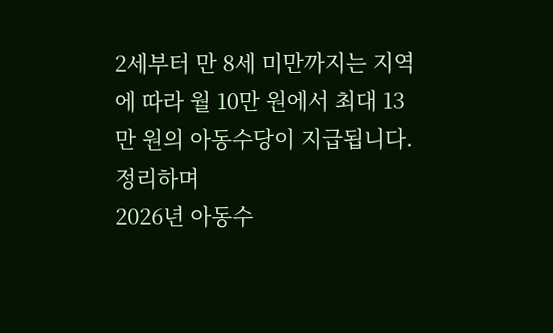2세부터 만 8세 미만까지는 지역에 따라 월 10만 원에서 최대 13만 원의 아동수당이 지급됩니다.
정리하며
2026년 아동수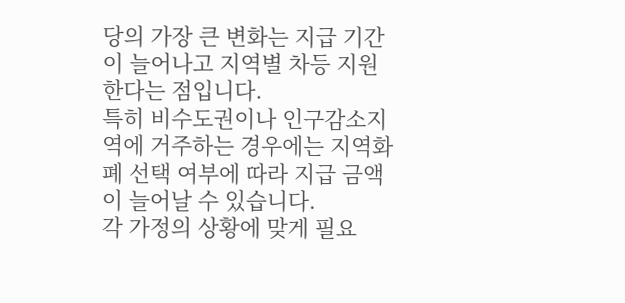당의 가장 큰 변화는 지급 기간이 늘어나고 지역별 차등 지원 한다는 점입니다.
특히 비수도권이나 인구감소지역에 거주하는 경우에는 지역화폐 선택 여부에 따라 지급 금액이 늘어날 수 있습니다.
각 가정의 상황에 맞게 필요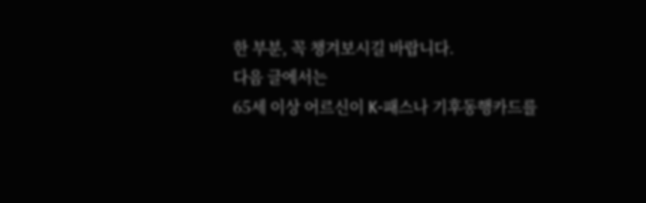한 부분, 꼭 챙겨보시길 바랍니다.
다음 글에서는
65세 이상 어르신이 K-패스나 기후동행카드를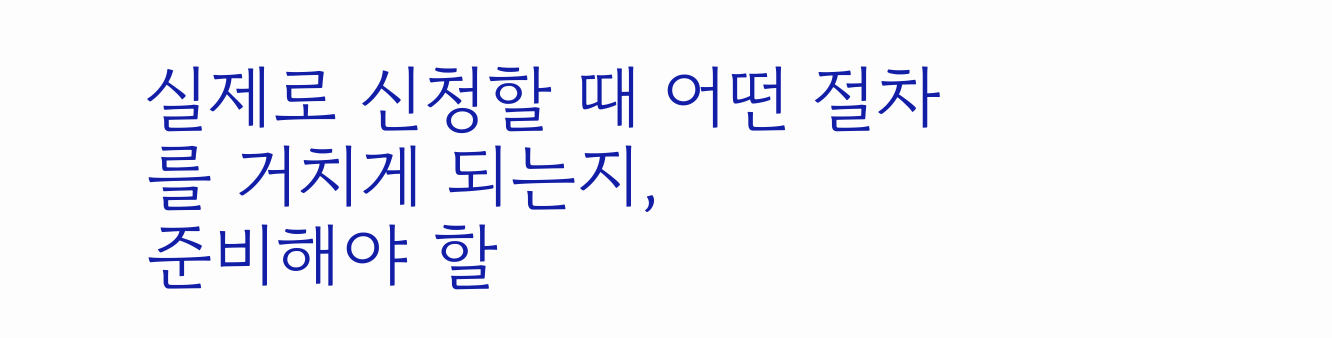실제로 신청할 때 어떤 절차를 거치게 되는지,
준비해야 할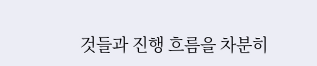것들과 진행 흐름을 차분히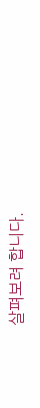살펴보려 합니다.